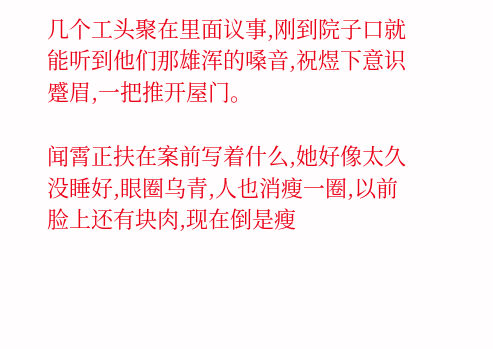几个工头聚在里面议事,刚到院子口就能听到他们那雄浑的嗓音,祝煜下意识蹙眉,一把推开屋门。

闻霄正扶在案前写着什么,她好像太久没睡好,眼圈乌青,人也消瘦一圈,以前脸上还有块肉,现在倒是瘦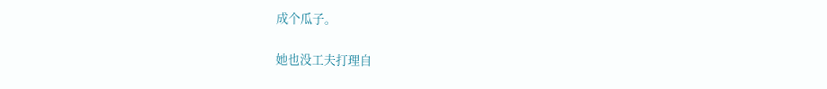成个瓜子。

她也没工夫打理自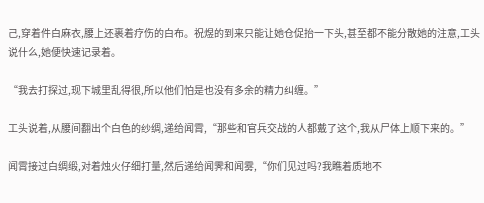己,穿着件白麻衣,腰上还裹着疗伤的白布。祝煜的到来只能让她仓促抬一下头,甚至都不能分散她的注意,工头说什么,她便快速记录着。

“我去打探过,现下城里乱得很,所以他们怕是也没有多余的精力纠缠。”

工头说着,从腰间翻出个白色的纱绸,递给闻霄,“那些和官兵交战的人都戴了这个,我从尸体上顺下来的。”

闻霄接过白绸缎,对着烛火仔细打量,然后递给闻霁和闻雾,“你们见过吗?我瞧着质地不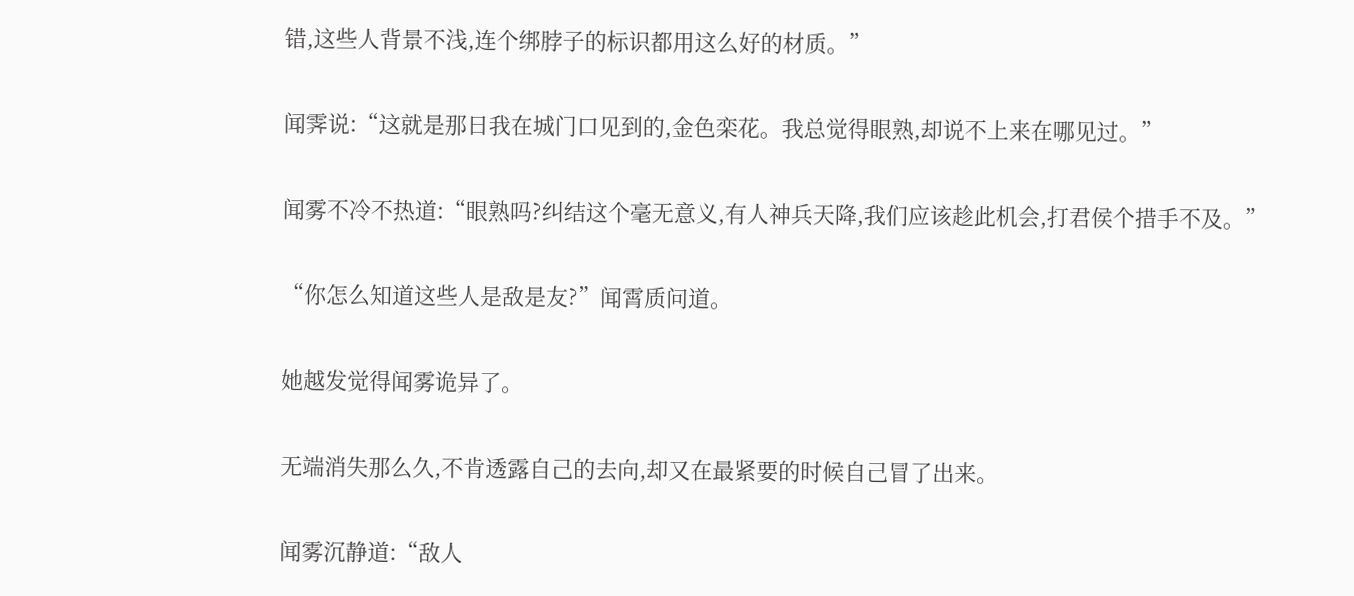错,这些人背景不浅,连个绑脖子的标识都用这么好的材质。”

闻霁说:“这就是那日我在城门口见到的,金色栾花。我总觉得眼熟,却说不上来在哪见过。”

闻雾不冷不热道:“眼熟吗?纠结这个毫无意义,有人神兵天降,我们应该趁此机会,打君侯个措手不及。”

“你怎么知道这些人是敌是友?”闻霄质问道。

她越发觉得闻雾诡异了。

无端消失那么久,不肯透露自己的去向,却又在最紧要的时候自己冒了出来。

闻雾沉静道:“敌人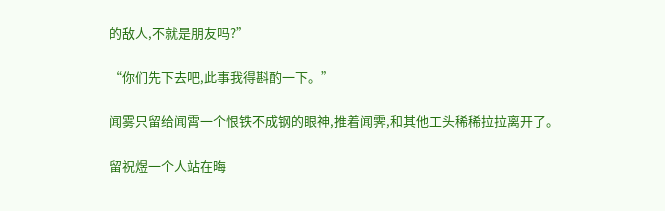的敌人,不就是朋友吗?”

“你们先下去吧,此事我得斟酌一下。”

闻雾只留给闻霄一个恨铁不成钢的眼神,推着闻霁,和其他工头稀稀拉拉离开了。

留祝煜一个人站在晦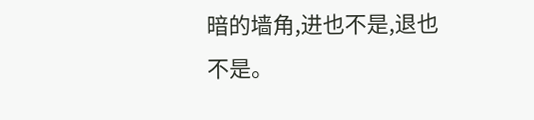暗的墙角,进也不是,退也不是。